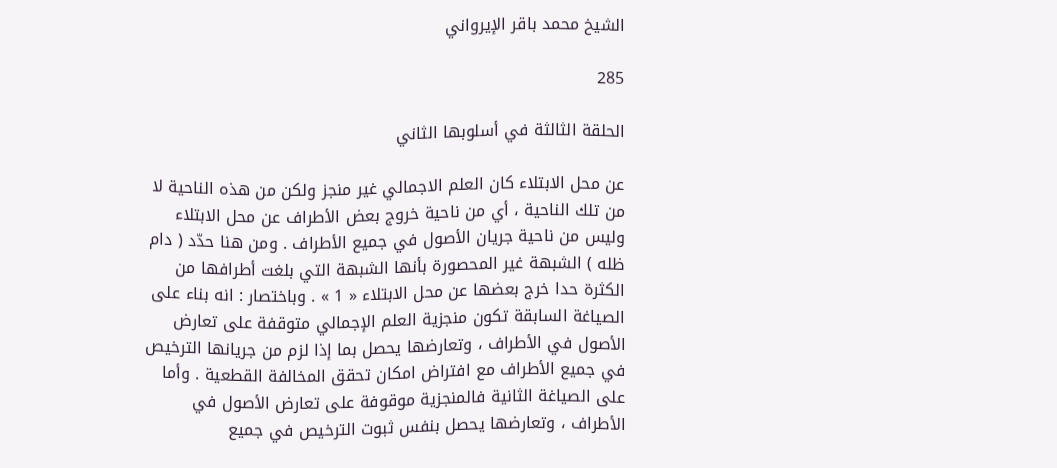الشيخ محمد باقر الإيرواني

285

الحلقة الثالثة في أسلوبها الثاني

عن محل الابتلاء كان العلم الاجمالي غير منجز ولكن من هذه الناحية لا من تلك الناحية ، أي من ناحية خروج بعض الأطراف عن محل الابتلاء وليس من ناحية جريان الأصول في جميع الأطراف . ومن هنا حدّد ( دام ظله ) الشبهة غير المحصورة بأنها الشبهة التي بلغت أطرافها من الكثرة حدا خرج بعضها عن محل الابتلاء « 1 » . وباختصار : انه بناء على الصياغة السابقة تكون منجزية العلم الإجمالي متوقفة على تعارض الأصول في الأطراف ، وتعارضها يحصل بما إذا لزم من جريانها الترخيص في جميع الأطراف مع افتراض امكان تحقق المخالفة القطعية . وأما على الصياغة الثانية فالمنجزية موقوفة على تعارض الأصول في الأطراف ، وتعارضها يحصل بنفس ثبوت الترخيص في جميع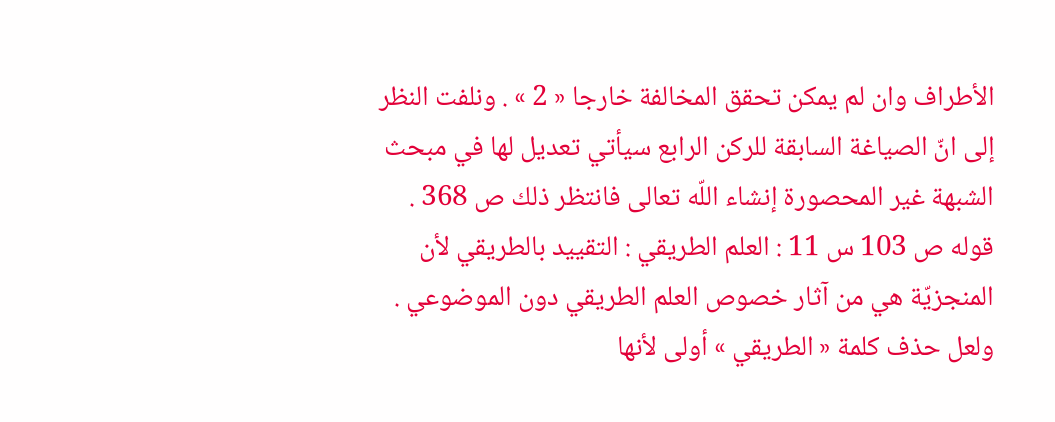الأطراف وان لم يمكن تحقق المخالفة خارجا « 2 » . ونلفت النظر إلى انّ الصياغة السابقة للركن الرابع سيأتي تعديل لها في مبحث الشبهة غير المحصورة إنشاء اللّه تعالى فانتظر ذلك ص 368 . قوله ص 103 س 11 : العلم الطريقي : التقييد بالطريقي لأن المنجزيّة هي من آثار خصوص العلم الطريقي دون الموضوعي . ولعل حذف كلمة « الطريقي » أولى لأنها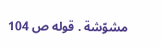مشوّشة . قوله ص 104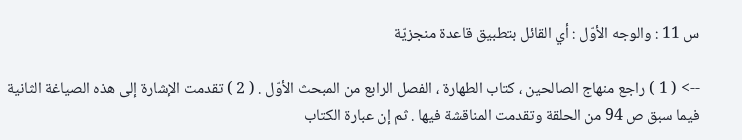س 11 : والوجه الأوّل : أي القائل بتطبيق قاعدة منجزيّة

--> ( 1 ) راجع منهاج الصالحين ، كتاب الطهارة ، الفصل الرابع من المبحث الأوّل . ( 2 ) تقدمت الإشارة إلى هذه الصياغة الثانية فيما سبق ص 94 من الحلقة وتقدمت المناقشة فيها . ثم إن عبارة الكتاب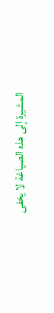المشيرة إلى هذه الصياغة لا يخفى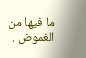ما فيها من الغموض .